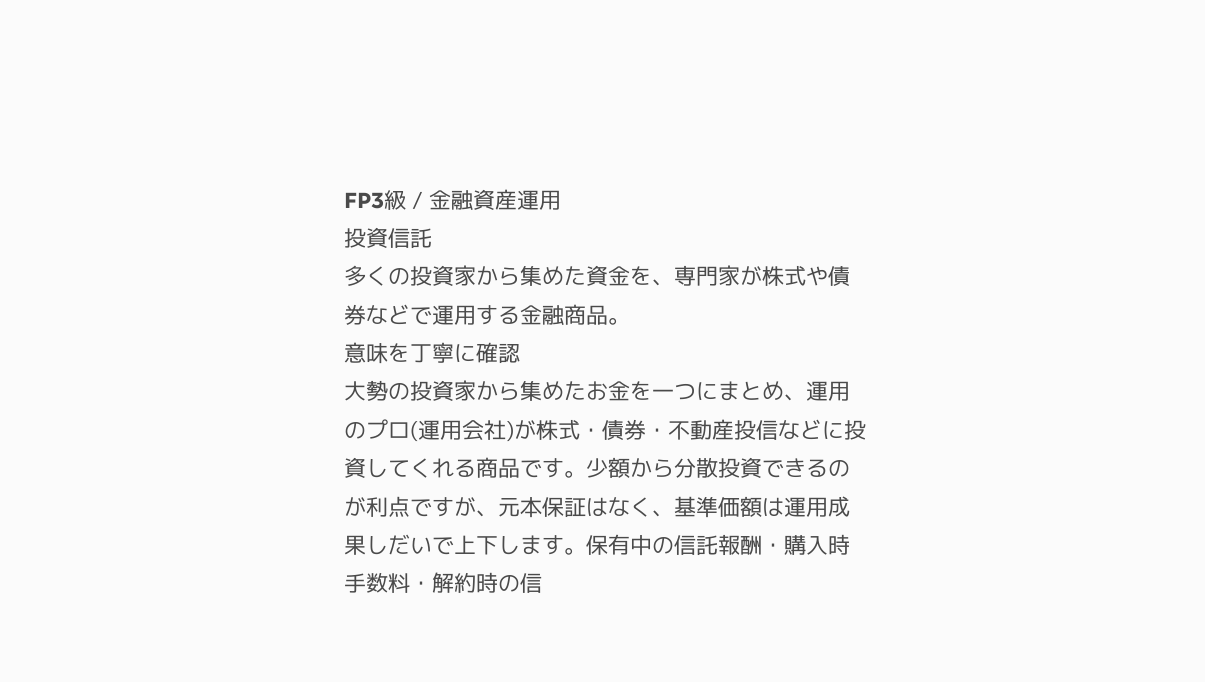FP3級 / 金融資産運用
投資信託
多くの投資家から集めた資金を、専門家が株式や債券などで運用する金融商品。
意味を丁寧に確認
大勢の投資家から集めたお金を一つにまとめ、運用のプロ(運用会社)が株式・債券・不動産投信などに投資してくれる商品です。少額から分散投資できるのが利点ですが、元本保証はなく、基準価額は運用成果しだいで上下します。保有中の信託報酬・購入時手数料・解約時の信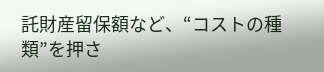託財産留保額など、“コストの種類”を押さ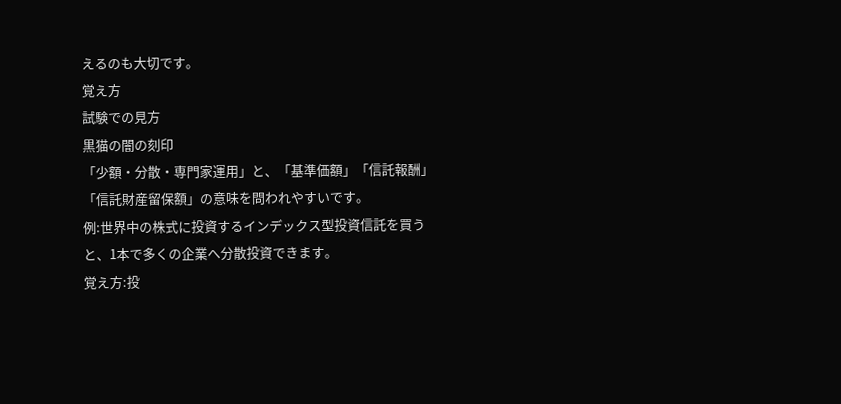えるのも大切です。
覚え方
試験での見方
黒猫の闇の刻印
「少額・分散・専門家運用」と、「基準価額」「信託報酬」「信託財産留保額」の意味を問われやすいです。
例:世界中の株式に投資するインデックス型投資信託を買うと、1本で多くの企業へ分散投資できます。
覚え方:投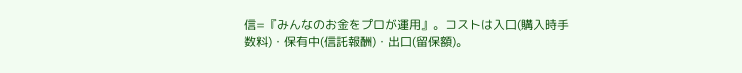信=『みんなのお金をプロが運用』。コストは入口(購入時手数料)・保有中(信託報酬)・出口(留保額)。